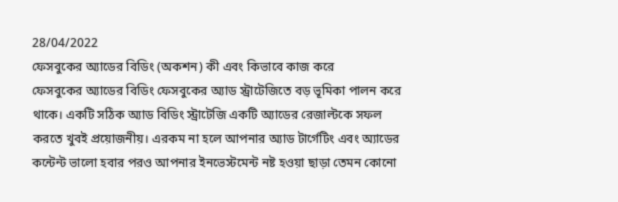28/04/2022
ফেসবুকের অ্যাডের বিডিং (অকশন) কী এবং কিভাবে কাজ করে
ফেসবুকের অ্যাডের বিডিং ফেসবুকের অ্যাড স্ট্রাটেজিতে বড় ভূমিকা পালন করে থাকে। একটি সঠিক অ্যাড বিডিং স্ট্রাটেজি একটি অ্যাডের রেজাল্টকে সফল করতে খুবই প্রয়োজনীয়। এরকম না হলে আপনার অ্যাড টার্গেটিং এবং অ্যাডের কন্টেন্ট ভালো হবার পরও আপনার ইনভেস্টমেন্ট নষ্ট হওয়া ছাড়া তেমন কোনো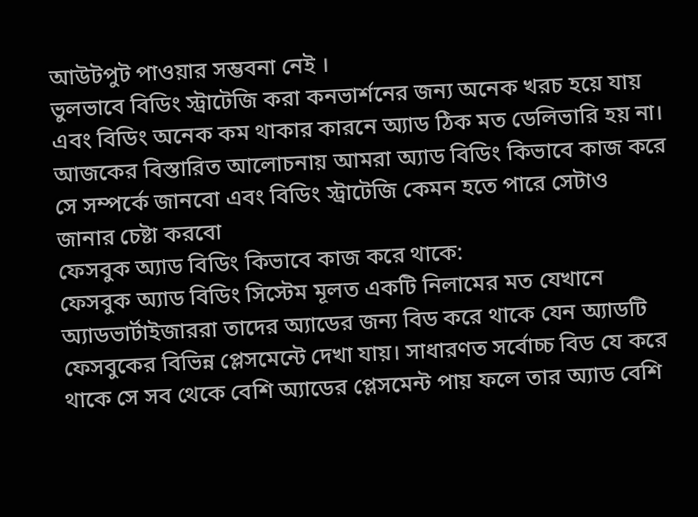আউটপুট পাওয়ার সম্ভবনা নেই ।
ভুলভাবে বিডিং স্ট্রাটেজি করা কনভার্শনের জন্য অনেক খরচ হয়ে যায় এবং বিডিং অনেক কম থাকার কারনে অ্যাড ঠিক মত ডেলিভারি হয় না।
আজকের বিস্তারিত আলোচনায় আমরা অ্যাড বিডিং কিভাবে কাজ করে সে সম্পর্কে জানবো এবং বিডিং স্ট্রাটেজি কেমন হতে পারে সেটাও জানার চেষ্টা করবো
ফেসবুক অ্যাড বিডিং কিভাবে কাজ করে থাকে:
ফেসবুক অ্যাড বিডিং সিস্টেম মূলত একটি নিলামের মত যেখানে অ্যাডভার্টাইজাররা তাদের অ্যাডের জন্য বিড করে থাকে যেন অ্যাডটি ফেসবুকের বিভিন্ন প্লেসমেন্টে দেখা যায়। সাধারণত সর্বোচ্চ বিড যে করে থাকে সে সব থেকে বেশি অ্যাডের প্লেসমেন্ট পায় ফলে তার অ্যাড বেশি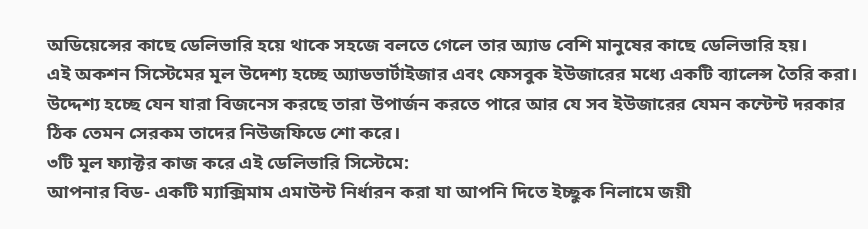অডিয়েন্সের কাছে ডেলিভারি হয়ে থাকে সহজে বলতে গেলে তার অ্যাড বেশি মানুষের কাছে ডেলিভারি হয়।
এই অকশন সিস্টেমের মূল উদেশ্য হচ্ছে অ্যাডভার্টাইজার এবং ফেসবুক ইউজারের মধ্যে একটি ব্যালেন্স তৈরি করা। উদ্দেশ্য হচ্ছে যেন যারা বিজনেস করছে তারা উপার্জন করতে পারে আর যে সব ইউজারের যেমন কন্টেন্ট দরকার ঠিক তেমন সেরকম তাদের নিউজফিডে শো করে।
৩টি মূল ফ্যাক্টর কাজ করে এই ডেলিভারি সিস্টেমে:
আপনার বিড- একটি ম্যাক্সিমাম এমাউন্ট নির্ধারন করা যা আপনি দিতে ইচ্ছুক নিলামে জয়ী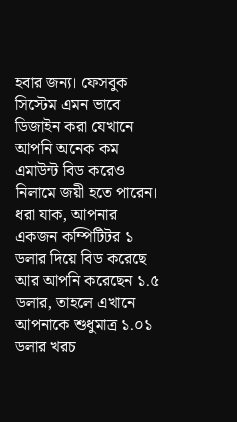হবার জন্য। ফেসবুক সিস্টেম এমন ভাবে ডিজাইন করা যেখানে আপনি অনেক কম এমাউন্ট বিড করেও নিলামে জয়ী হতে পারেন।
ধরা যাক, আপনার একজন কম্পিটিটর ১ ডলার দিয়ে বিড করেছে আর আপনি করেছেন ১.৫ ডলার, তাহলে এখানে আপনাকে শুধুমাত্র ১.০১ ডলার খরচ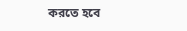করতে হবে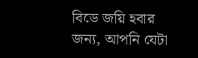বিডে জয়ি হবার জন্য, আপনি যেটা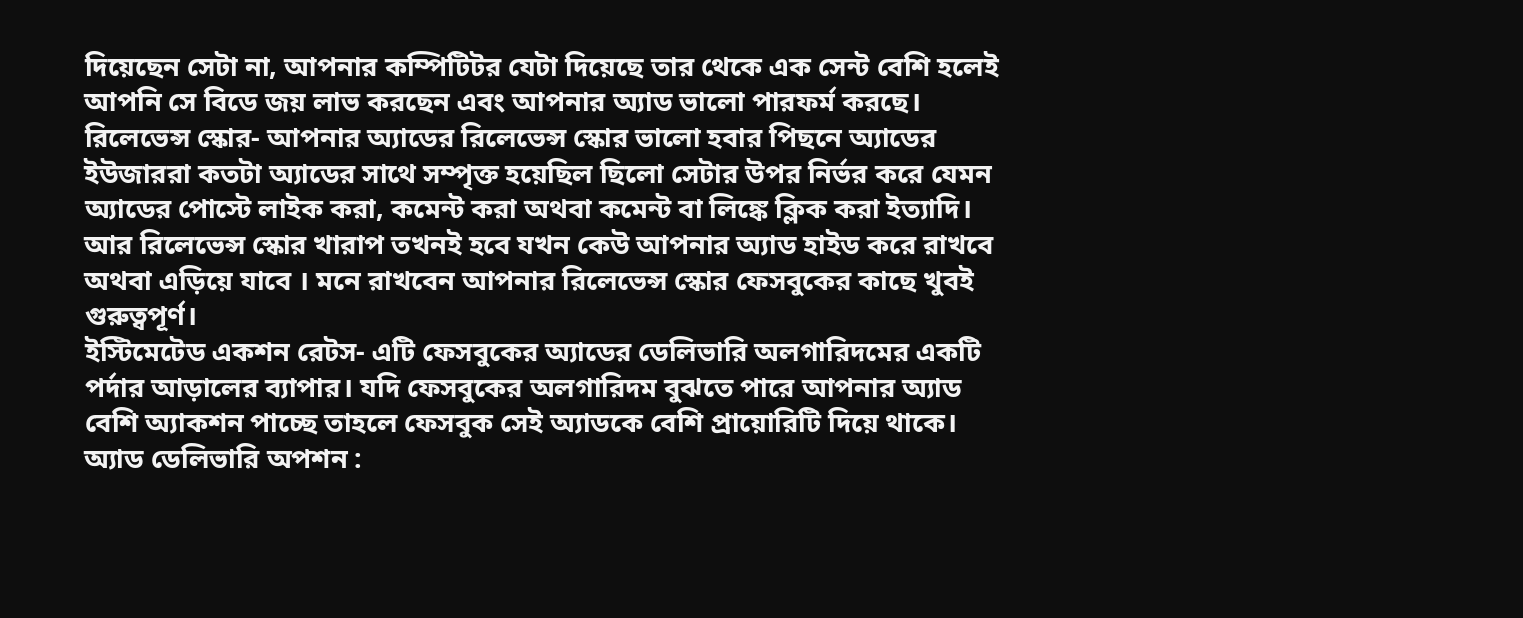দিয়েছেন সেটা না, আপনার কম্পিটিটর যেটা দিয়েছে তার থেকে এক সেন্ট বেশি হলেই আপনি সে বিডে জয় লাভ করছেন এবং আপনার অ্যাড ভালো পারফর্ম করছে।
রিলেভেন্স স্কোর- আপনার অ্যাডের রিলেভেন্স স্কোর ভালো হবার পিছনে অ্যাডের ইউজাররা কতটা অ্যাডের সাথে সম্পৃক্ত হয়েছিল ছিলো সেটার উপর নির্ভর করে যেমন অ্যাডের পোস্টে লাইক করা, কমেন্ট করা অথবা কমেন্ট বা লিঙ্কে ক্লিক করা ইত্যাদি। আর রিলেভেন্স স্কোর খারাপ তখনই হবে যখন কেউ আপনার অ্যাড হাইড করে রাখবে অথবা এড়িয়ে যাবে । মনে রাখবেন আপনার রিলেভেন্স স্কোর ফেসবুকের কাছে খুবই গুরুত্বপূর্ণ।
ইস্টিমেটেড একশন রেটস- এটি ফেসবুকের অ্যাডের ডেলিভারি অলগারিদমের একটি পর্দার আড়ালের ব্যাপার। যদি ফেসবুকের অলগারিদম বুঝতে পারে আপনার অ্যাড বেশি অ্যাকশন পাচ্ছে তাহলে ফেসবুক সেই অ্যাডকে বেশি প্রায়োরিটি দিয়ে থাকে।
অ্যাড ডেলিভারি অপশন :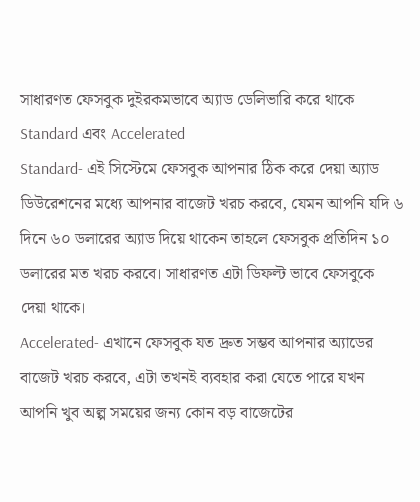সাধারণত ফেসবুক দুইরকমভাবে অ্যাড ডেলিভারি করে থাকে
Standard এবং Accelerated
Standard- এই সিস্টেমে ফেসবুক আপনার ঠিক করে দেয়া অ্যাড ডিউরেশনের মধ্যে আপনার বাজেট খরচ করবে, যেমন আপনি যদি ৬ দিনে ৬০ ডলারের অ্যাড দিয়ে থাকেন তাহলে ফেসবুক প্রতিদিন ১০ ডলারের মত খরচ করবে। সাধারণত এটা ডিফল্ট ভাবে ফেসবুকে দেয়া থাকে।
Accelerated- এখানে ফেসবুক যত দ্রুত সম্ভব আপনার অ্যাডের বাজেট খরচ করবে, এটা তখনই ব্যবহার করা যেতে পারে যখন আপনি খুব অল্প সময়ের জন্য কোন বড় বাজেটের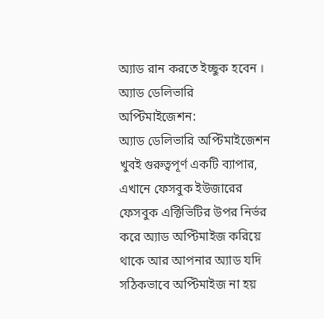অ্যাড রান করতে ইচ্ছুক হবেন ।
অ্যাড ডেলিভারি অপ্টিমাইজেশন:
অ্যাড ডেলিভারি অপ্টিমাইজেশন খুবই গুরুত্বপূর্ণ একটি ব্যাপার, এখানে ফেসবুক ইউজারের ফেসবুক এক্টিভিটির উপর নির্ভর করে অ্যাড অপ্টিমাইজ করিয়ে থাকে আর আপনার অ্যাড যদি সঠিকভাবে অপ্টিমাইজ না হয়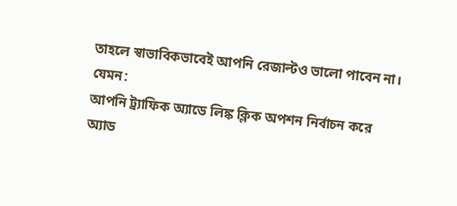তাহলে স্বাভাবিকভাবেই আপনি রেজাল্টও ভালো পাবেন না। যেমন:
আপনি ট্র্যাফিক অ্যাডে লিঙ্ক ক্লিক অপশন নির্বাচন করে অ্যাড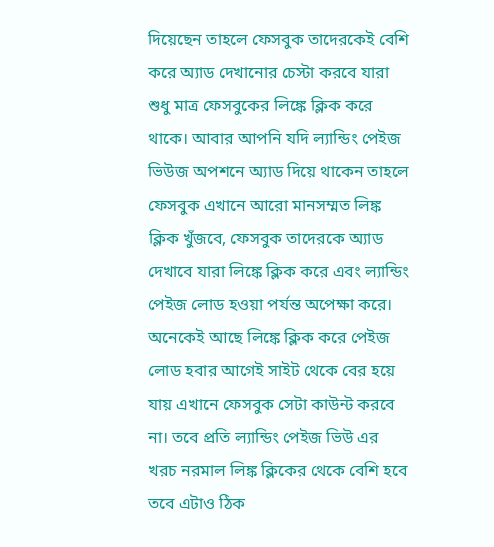দিয়েছেন তাহলে ফেসবুক তাদেরকেই বেশি করে অ্যাড দেখানোর চেস্টা করবে যারা শুধু মাত্র ফেসবুকের লিঙ্কে ক্লিক করে থাকে। আবার আপনি যদি ল্যান্ডিং পেইজ ভিউজ অপশনে অ্যাড দিয়ে থাকেন তাহলে ফেসবুক এখানে আরো মানসম্মত লিঙ্ক ক্লিক খুঁজবে, ফেসবুক তাদেরকে অ্যাড দেখাবে যারা লিঙ্কে ক্লিক করে এবং ল্যান্ডিং পেইজ লোড হওয়া পর্যন্ত অপেক্ষা করে। অনেকেই আছে লিঙ্কে ক্লিক করে পেইজ লোড হবার আগেই সাইট থেকে বের হয়ে যায় এখানে ফেসবুক সেটা কাউন্ট করবে না। তবে প্রতি ল্যান্ডিং পেইজ ভিউ এর খরচ নরমাল লিঙ্ক ক্লিকের থেকে বেশি হবে তবে এটাও ঠিক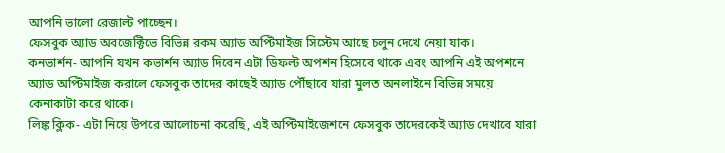আপনি ভালো রেজাল্ট পাচ্ছেন।
ফেসবুক অ্যাড অবজেক্টিভে বিভিন্ন রকম অ্যাড অপ্টিমাইজ সিস্টেম আছে চলুন দেখে নেয়া যাক।
কনভার্শন- আপনি যখন কভার্শন অ্যাড দিবেন এটা ডিফল্ট অপশন হিসেবে থাকে এবং আপনি এই অপশনে অ্যাড অপ্টিমাইজ করালে ফেসবুক তাদের কাছেই অ্যাড পৌঁছাবে যারা মুলত অনলাইনে বিভিন্ন সময়ে কেনাকাটা করে থাকে।
লিঙ্ক ক্লিক- এটা নিয়ে উপরে আলোচনা করেছি, এই অপ্টিমাইজেশনে ফেসবুক তাদেরকেই অ্যাড দেখাবে যারা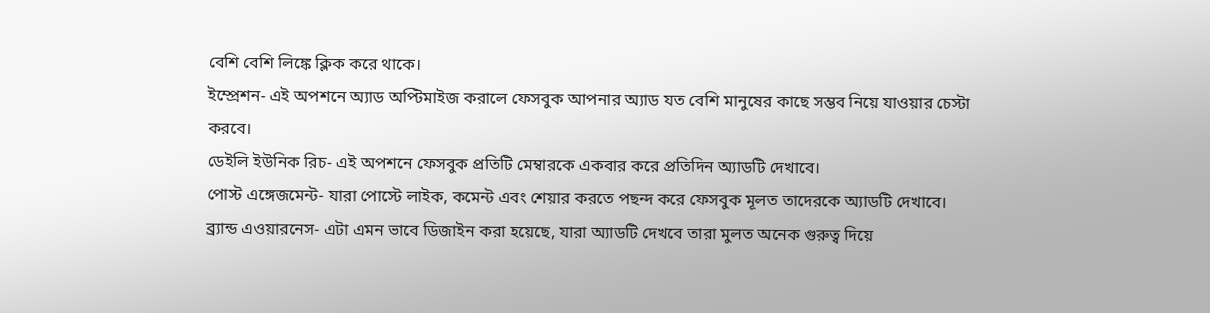বেশি বেশি লিঙ্কে ক্লিক করে থাকে।
ইম্প্রেশন- এই অপশনে অ্যাড অপ্টিমাইজ করালে ফেসবুক আপনার অ্যাড যত বেশি মানুষের কাছে সম্ভব নিয়ে যাওয়ার চেস্টা করবে।
ডেইলি ইউনিক রিচ- এই অপশনে ফেসবুক প্রতিটি মেম্বারকে একবার করে প্রতিদিন অ্যাডটি দেখাবে।
পোস্ট এঙ্গেজমেন্ট- যারা পোস্টে লাইক, কমেন্ট এবং শেয়ার করতে পছন্দ করে ফেসবুক মূলত তাদেরকে অ্যাডটি দেখাবে।
ব্র্যান্ড এওয়ারনেস- এটা এমন ভাবে ডিজাইন করা হয়েছে, যারা অ্যাডটি দেখবে তারা মুলত অনেক গুরুত্ব দিয়ে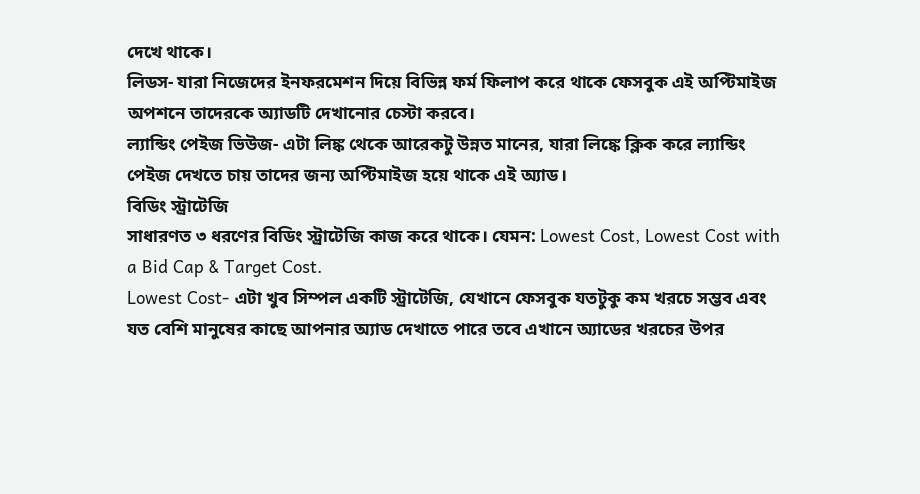দেখে থাকে।
লিডস- যারা নিজেদের ইনফরমেশন দিয়ে বিভিন্ন ফর্ম ফিলাপ করে থাকে ফেসবুক এই অপ্টিমাইজ অপশনে তাদেরকে অ্যাডটি দেখানোর চেস্টা করবে।
ল্যান্ডিং পেইজ ভিউজ- এটা লিঙ্ক থেকে আরেকটু উন্নত মানের, যারা লিঙ্কে ক্লিক করে ল্যান্ডিং পেইজ দেখতে চায় তাদের জন্য অপ্টিমাইজ হয়ে থাকে এই অ্যাড।
বিডিং স্ট্রাটেজি
সাধারণত ৩ ধরণের বিডিং স্ট্রাটেজি কাজ করে থাকে। যেমন: Lowest Cost, Lowest Cost with a Bid Cap & Target Cost.
Lowest Cost- এটা খুব সিম্পল একটি স্ট্রাটেজি, যেখানে ফেসবুক যতটুকু কম খরচে সম্ভব এবং যত বেশি মানুষের কাছে আপনার অ্যাড দেখাতে পারে তবে এখানে অ্যাডের খরচের উপর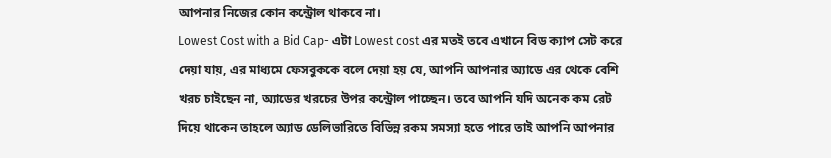আপনার নিজের কোন কন্ট্রোল থাকবে না।
Lowest Cost with a Bid Cap- এটা Lowest cost এর মতই তবে এখানে বিড ক্যাপ সেট করে দেয়া যায়, এর মাধ্যমে ফেসবুককে বলে দেয়া হয় যে, আপনি আপনার অ্যাডে এর থেকে বেশি খরচ চাইছেন না, অ্যাডের খরচের উপর কন্ট্রোল পাচ্ছেন। তবে আপনি যদি অনেক কম রেট দিয়ে থাকেন তাহলে অ্যাড ডেলিভারিতে বিভিন্ন রকম সমস্যা হতে পারে তাই আপনি আপনার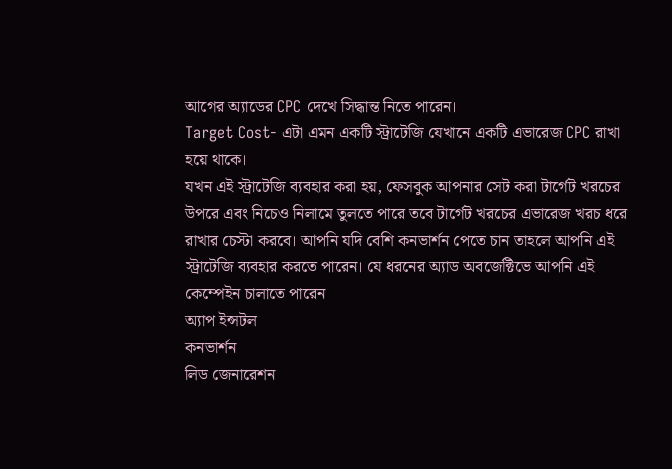আগের অ্যাডের CPC দেখে সিদ্ধান্ত নিতে পারেন।
Target Cost- এটা এমন একটি স্ট্রাটেজি যেখানে একটি এভারেজ CPC রাখা হয়ে থাকে।
যখন এই স্ট্রাটেজি ব্যবহার করা হয়, ফেসবুক আপনার সেট করা টার্গেট খরচের উপরে এবং নিচেও নিলামে তুলতে পারে তবে টার্গেট খরচের এভারেজ খরচ ধরে রাখার চেস্টা করবে। আপনি যদি বেশি কনভার্শন পেতে চান তাহলে আপনি এই স্ট্রাটেজি ব্যবহার করতে পারেন। যে ধরনের অ্যাড অবজেক্টিভে আপনি এই কেম্পেইন চালাতে পারেন
অ্যাপ ইন্সটল
কনভার্শন
লিড জেনারেশন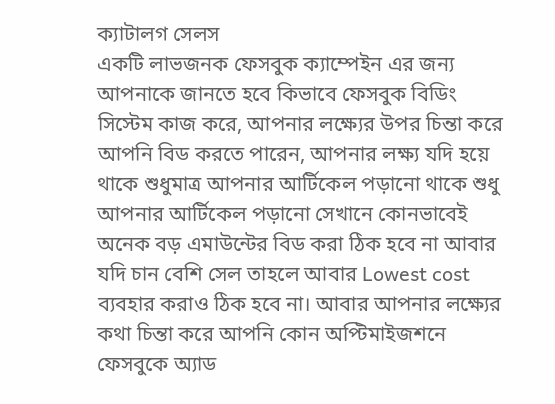ক্যাটালগ সেলস
একটি লাভজনক ফেসবুক ক্যাম্পেইন এর জন্য আপনাকে জানতে হবে কিভাবে ফেসবুক বিডিং সিস্টেম কাজ করে, আপনার লক্ষ্যের উপর চিন্তা করে আপনি বিড করতে পারেন, আপনার লক্ষ্য যদি হয়ে থাকে শুধুমাত্র আপনার আর্টিকেল পড়ানো থাকে শুধু আপনার আর্টিকেল পড়ানো সেখানে কোনভাবেই অনেক বড় এমাউন্টের বিড করা ঠিক হবে না আবার যদি চান বেশি সেল তাহলে আবার Lowest cost ব্যবহার করাও ঠিক হবে না। আবার আপনার লক্ষ্যের কথা চিন্তা করে আপনি কোন অপ্টিমাইজশনে ফেসবুকে অ্যাড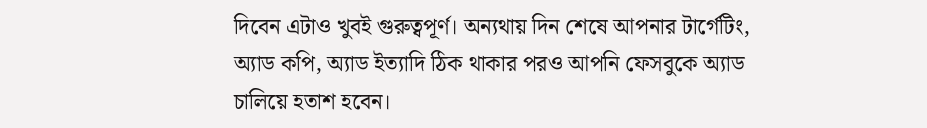দিবেন এটাও খুবই গুরুত্বপূর্ণ। অন্যথায় দিন শেষে আপনার টার্গেটিং, অ্যাড কপি, অ্যাড ইত্যাদি ঠিক থাকার পরও আপনি ফেসবুকে অ্যাড চালিয়ে হতাশ হবেন।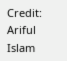Credit: Ariful Islam